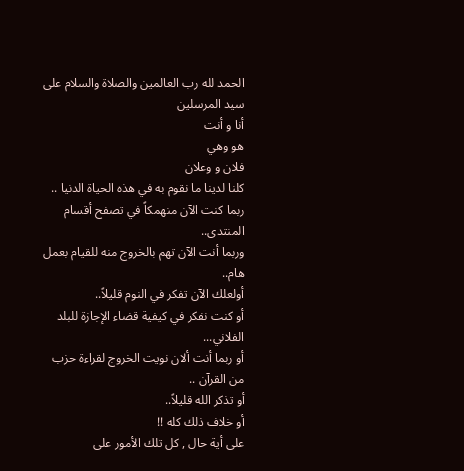الحمد لله رب العالمين والصلاة والسلام على سيد المرسلين
أنا و أنت
هو وهي
فلان و وعلان
كلنا لدينا ما نقوم به في هذه الحياة الدنيا ..
ربما كنت الآن منهمكاً في تصفح أقسام المنتدى..
وربما أنت الآن تهم بالخروج منه للقيام بعمل هام..
أولعلك الآن تفكر في النوم قليلاً..
أو كنت نفكر في كيفية قضاء الإجازة للبلد الفلاني...
أو ربما أنت ألان نويت الخروج لقراءة حزب من القرآن ..
أو تذكر الله قليلاً..
أو خلاف ذلك كله !!
على أية حال , كل تلك الأمور على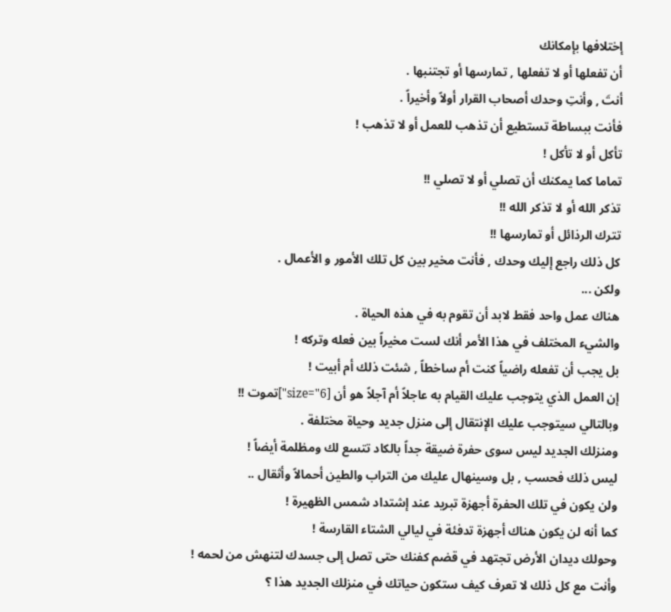إختلافها بإمكانك
أن تفعلها أو لا تفعلها , تمارسها أو تجتنبها .
أنتَ , وأنتِ وحدك أصحاب القرار أولاً وأخيراً .
فأنت ببساطة تستطيع أن تذهب للعمل أو لا تذهب !
تأكل أو لا تأكل !
تماما كما يمكنك أن تصلي أو لا تصلي !!
تذكر الله أو لا تذكر الله !!
تترك الرذائل أو تمارسها !!
كل ذلك راجع إليك وحدك , فأنت مخير بين كل تلك الأمور و الأعمال .
ولكن ...
هناك عمل واحد فقط لابد أن تقوم به في هذه الحياة .
والشيء المختلف في هذا الأمر أنك لست مخيراً بين فعله وتركه !
بل يجب أن تفعله راضياً كنت أم ساخطاً , شئت ذلك أم أبيت !
إن العمل الذي يتوجب عليك القيام به عاجلاً أم آجلاً هو أن [size="6"]تموت !!
وبالتالي سيتوجب عليك الإنتقال إلى منزل جديد وحياة مختلفة .
ومنزلك الجديد ليس سوى حفرة ضيقة جداً بالكاد تتسع لك ومظلمة أيضاً !
ليس ذلك فحسب , بل وسينهال عليك من التراب والطين أحمالاً وأثقال ..
ولن يكون في تلك الحفرة أجهزة تبريد عند إشتداد شمس الظهيرة !
كما أنه لن يكون هناك أجهزة تدفئة في ليالي الشتاء القارسة !
وحولك ديدان الأرض تجتهد في قضم كفنك حتى تصل إلى جسدك لتنهش من لحمه !
وأنت مع كل ذلك لا تعرف كيف ستكون حياتك في منزلك الجديد هذا ؟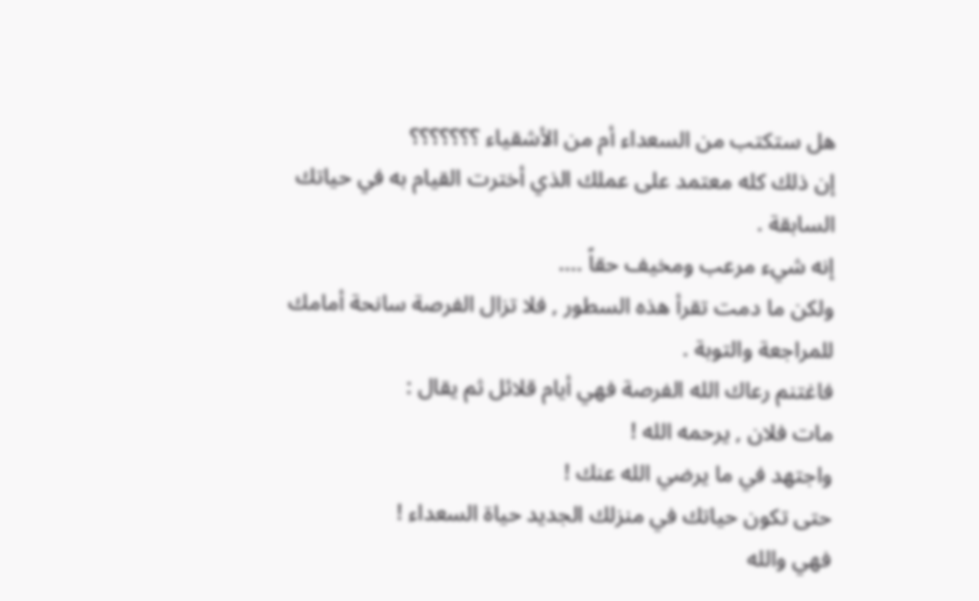هل ستكتب من السعداء أم من الأشقياء ؟؟؟؟؟؟؟
إن ذلك كله معتمد على عملك الذي أخترت القيام به في حياتك السابقة .
إنه شيء مرعب ومخيف حقاً ....
ولكن ما دمت تقرأ هذه السطور , فلا تزال الفرصة سانحة أمامك للمراجعة والتوبة .
فاغتنم رعاك الله الفرصة فهي أيام قلائل ثم يقال :
مات فلان , يرحمه الله !
واجتهد في ما يرضي الله عنك !
حتى تكون حياتك في منزلك الجديد حياة السعداء !
فهي والله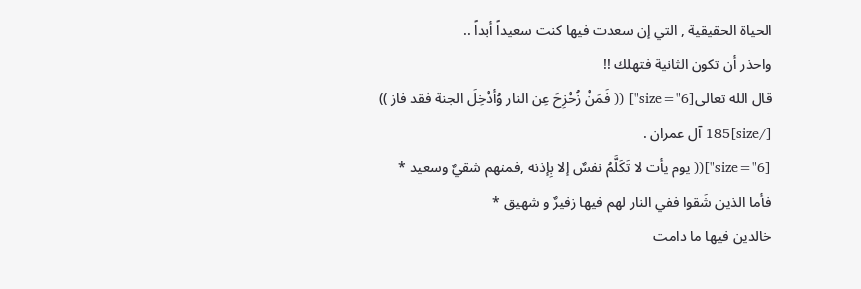الحياة الحقيقية , التي إن سعدت فيها كنت سعيداً أبداً ..
واحذر أن تكون الثانية فتهلك !!
قال الله تعالى[size="6"] (( فَمَنْ زُحْزِحَ عِن النار وُأدْخِلَ الجنة فقد فاز )) [/size]185 آل عمران .
[size="6"](( يوم يأت لا تَكَلَّمُ نفسٌ إلا بِإذنه ,فمنهم شقيٌ وسعيد *
فأما الذين شَقوا ففي النار لهم فيها زفيرٌ و شهيق *
خالدين فيها ما دامت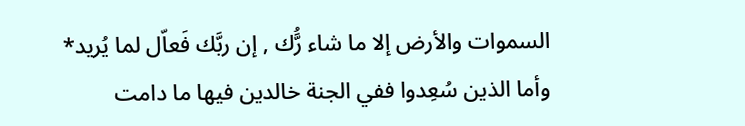السموات والأرض إلا ما شاء رَُّك , إن ربَّك فَعاّل لما يُريد*
وأما الذين سُعِدوا ففي الجنة خالدين فيها ما دامت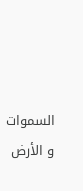السموات و الأرض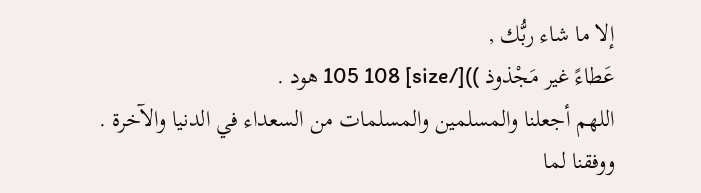إلا ما شاء ربُّك ,
عَطاءً غير مَجْذوذ ))[/size] 105 108 هود .
اللهم أجعلنا والمسلمين والمسلمات من السعداء في الدنيا والآخرة .
ووفقنا لما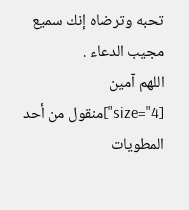تحبه وترضاه إنك سميع مجيب الدعاء .
اللهم آمين
[size="4"]منقول من أحد المطويات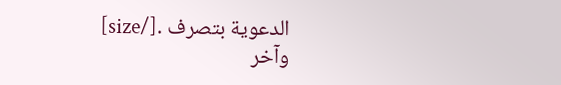الدعوية بتصرف .[/size]
وآخر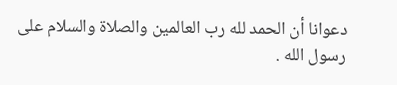دعوانا أن الحمد لله رب العالمين والصلاة والسلام على رسول الله .